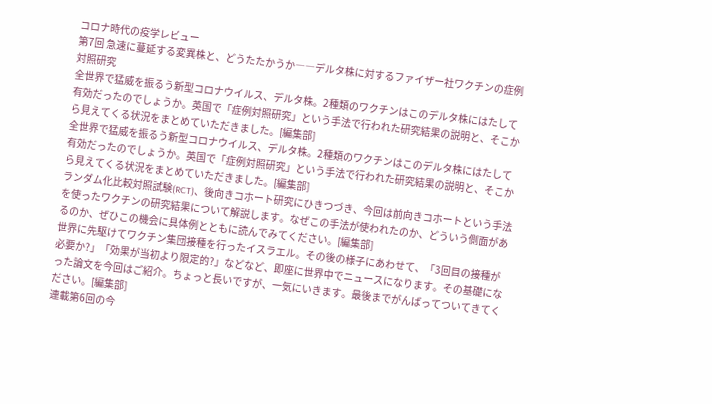コロナ時代の疫学レビュー
第7回 急速に蔓延する変異株と、どうたたかうか――デルタ株に対するファイザー社ワクチンの症例対照研究
全世界で猛威を振るう新型コロナウイルス、デルタ株。2種類のワクチンはこのデルタ株にはたして有効だったのでしょうか。英国で「症例対照研究」という手法で行われた研究結果の説明と、そこから見えてくる状況をまとめていただきました。[編集部]
全世界で猛威を振るう新型コロナウイルス、デルタ株。2種類のワクチンはこのデルタ株にはたして有効だったのでしょうか。英国で「症例対照研究」という手法で行われた研究結果の説明と、そこから見えてくる状況をまとめていただきました。[編集部]
ランダム化比較対照試験(RCT)、後向きコホート研究にひきつづき、今回は前向きコホートという手法を使ったワクチンの研究結果について解説します。なぜこの手法が使われたのか、どういう側面があるのか、ぜひこの機会に具体例とともに読んでみてください。[編集部]
世界に先駆けてワクチン集団接種を行ったイスラエル。その後の様子にあわせて、「3回目の接種が必要か?」「効果が当初より限定的?」などなど、即座に世界中でニュースになります。その基礎になった論文を今回はご紹介。ちょっと長いですが、一気にいきます。最後までがんばってついてきてください。[編集部]
連載第6回の今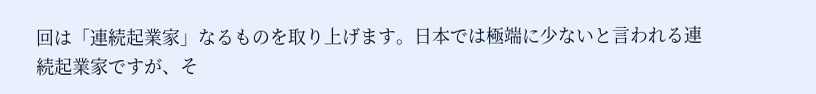回は「連続起業家」なるものを取り上げます。日本では極端に少ないと言われる連続起業家ですが、そ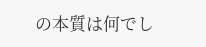の本質は何でし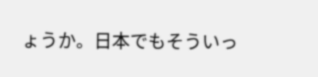ょうか。日本でもそういっ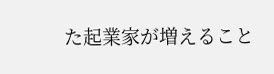た起業家が増えること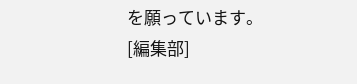を願っています。[編集部]